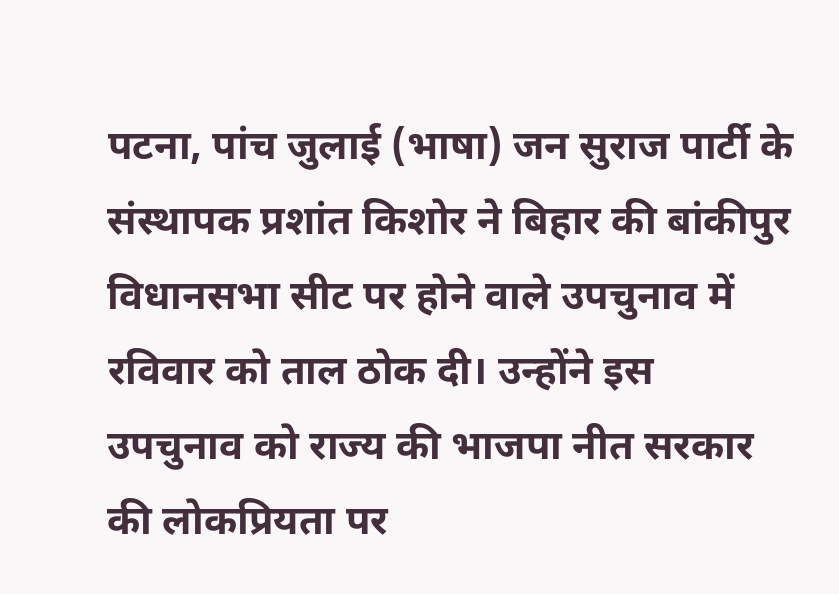पटना, पांच जुलाई (भाषा) जन सुराज पार्टी के संस्थापक प्रशांत किशोर ने बिहार की बांकीपुर विधानसभा सीट पर होने वाले उपचुनाव में रविवार को ताल ठोक दी। उन्होंने इस उपचुनाव को राज्य की भाजपा नीत सरकार की लोकप्रियता पर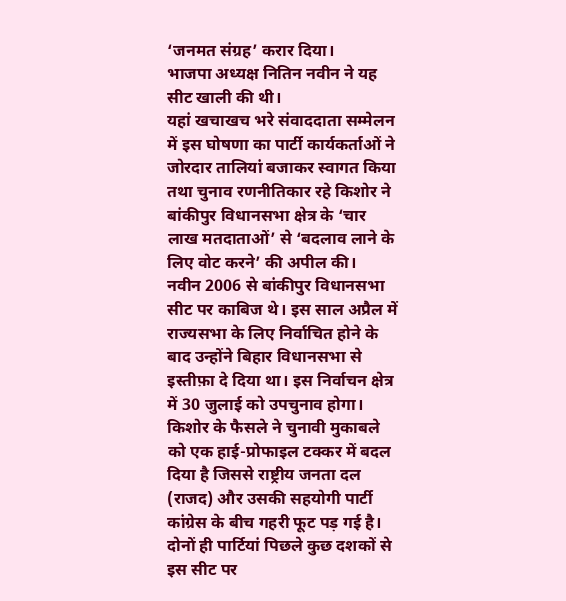‘जनमत संग्रह’ करार दिया।
भाजपा अध्यक्ष नितिन नवीन ने यह सीट खाली की थी।
यहां खचाखच भरे संवाददाता सम्मेलन में इस घोषणा का पार्टी कार्यकर्ताओं ने जोरदार तालियां बजाकर स्वागत किया तथा चुनाव रणनीतिकार रहे किशोर ने बांकीपुर विधानसभा क्षेत्र के ‘चार लाख मतदाताओं’ से ‘बदलाव लाने के लिए वोट करने’ की अपील की।
नवीन 2006 से बांकीपुर विधानसभा सीट पर काबिज थे। इस साल अप्रैल में राज्यसभा के लिए निर्वाचित होने के बाद उन्होंने बिहार विधानसभा से इस्तीफ़ा दे दिया था। इस निर्वाचन क्षेत्र में 30 जुलाई को उपचुनाव होगा।
किशोर के फैसले ने चुनावी मुकाबले को एक हाई-प्रोफाइल टक्कर में बदल दिया है जिससे राष्ट्रीय जनता दल (राजद) और उसकी सहयोगी पार्टी कांग्रेस के बीच गहरी फूट पड़ गई है। दोनों ही पार्टियां पिछले कुछ दशकों से इस सीट पर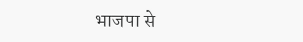भाजपा से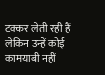टक्कर लेती रही हैं लेकिन उन्हें कोई कामयाबी नहीं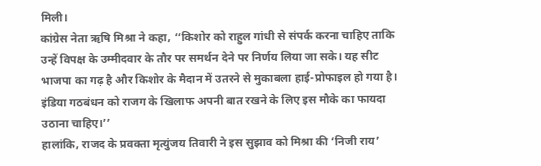मिली।
कांग्रेस नेता ऋषि मिश्रा ने कहा, ‘‘किशोर को राहुल गांधी से संपर्क करना चाहिए ताकि उन्हें विपक्ष के उम्मीदवार के तौर पर समर्थन देने पर निर्णय लिया जा सके। यह सीट भाजपा का गढ़ है और किशोर के मैदान में उतरने से मुकाबला हाई-प्रोफाइल हो गया है। इंडिया गठबंधन को राजग के खिलाफ अपनी बात रखने के लिए इस मौके का फायदा उठाना चाहिए।’’
हालांकि, राजद के प्रवक्ता मृत्युंजय तिवारी ने इस सुझाव को मिश्रा की ‘निजी राय’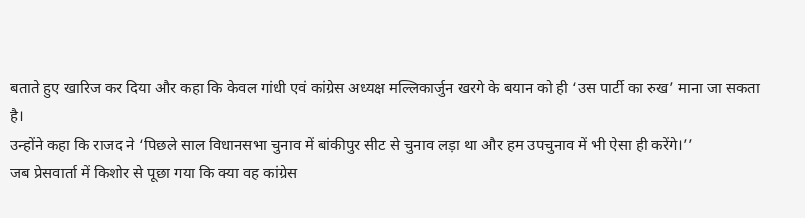बताते हुए खारिज कर दिया और कहा कि केवल गांधी एवं कांग्रेस अध्यक्ष मल्लिकार्जुन खरगे के बयान को ही ‘उस पार्टी का रुख’ माना जा सकता है।
उन्होंने कहा कि राजद ने ‘पिछले साल विधानसभा चुनाव में बांकीपुर सीट से चुनाव लड़ा था और हम उपचुनाव में भी ऐसा ही करेंगे।’’
जब प्रेसवार्ता में किशोर से पूछा गया कि क्या वह कांग्रेस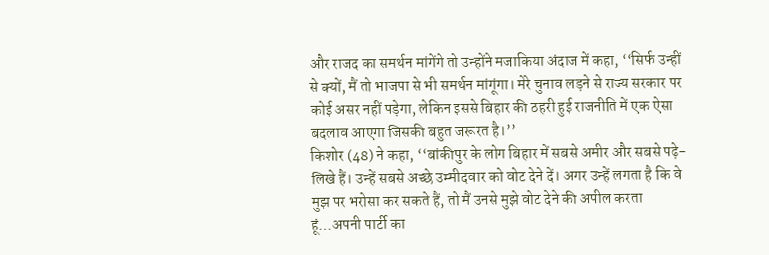और राजद का समर्थन मांगेंगे तो उन्होंने मजाकिया अंदाज में कहा, ‘‘सिर्फ उन्हीं से क्यों, मैं तो भाजपा से भी समर्थन मांगूंगा। मेरे चुनाव लड़ने से राज्य सरकार पर कोई असर नहीं पड़ेगा, लेकिन इससे बिहार की ठहरी हुई राजनीति में एक ऐसा बदलाव आएगा जिसकी बहुत जरूरत है।’’
किशोर (48) ने कहा, ‘‘बांकीपुर के लोग बिहार में सबसे अमीर और सबसे पढ़े-लिखे हैं। उन्हें सबसे अच्छे उम्मीदवार को वोट देने दें। अगर उन्हें लगता है कि वे मुझ पर भरोसा कर सकते हैं, तो मैं उनसे मुझे वोट देने की अपील करता हूं…अपनी पार्टी का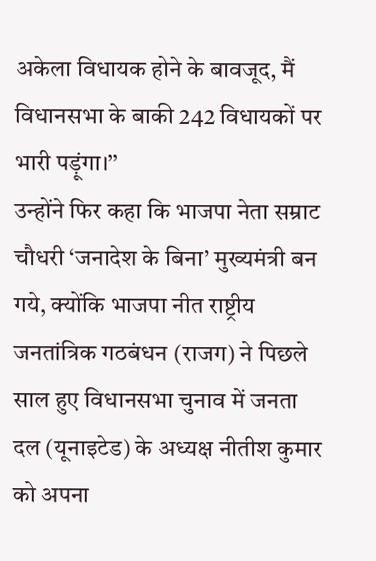अकेला विधायक होने के बावजूद, मैं विधानसभा के बाकी 242 विधायकों पर भारी पड़ूंगा।’’
उन्होंने फिर कहा कि भाजपा नेता सम्राट चौधरी ‘जनादेश के बिना’ मुख्यमंत्री बन गये, क्योंकि भाजपा नीत राष्ट्रीय जनतांत्रिक गठबंधन (राजग) ने पिछले साल हुए विधानसभा चुनाव में जनता दल (यूनाइटेड) के अध्यक्ष नीतीश कुमार को अपना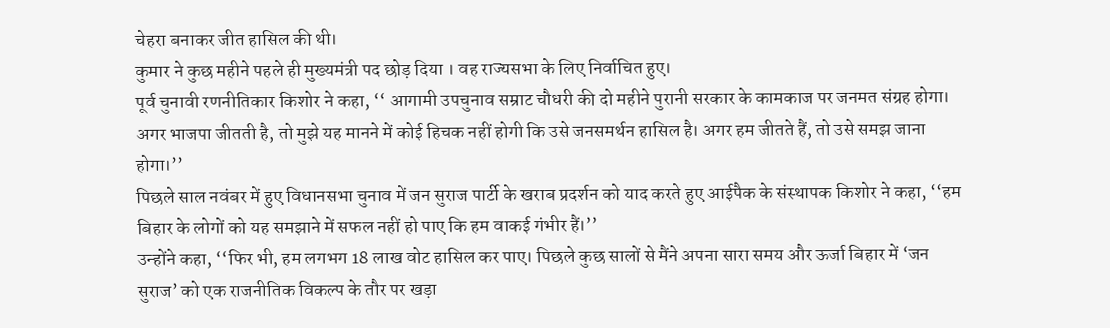चेहरा बनाकर जीत हासिल की थी।
कुमार ने कुछ महीने पहले ही मुख्यमंत्री पद छोड़ दिया । वह राज्यसभा के लिए निर्वाचित हुए।
पूर्व चुनावी रणनीतिकार किशोर ने कहा, ‘‘ आगामी उपचुनाव सम्राट चौधरी की दो महीने पुरानी सरकार के कामकाज पर जनमत संग्रह होगा। अगर भाजपा जीतती है, तो मुझे यह मानने में कोई हिचक नहीं होगी कि उसे जनसमर्थन हासिल है। अगर हम जीतते हैं, तो उसे समझ जाना होगा।’’
पिछले साल नवंबर में हुए विधानसभा चुनाव में जन सुराज पार्टी के खराब प्रदर्शन को याद करते हुए आईपैक के संस्थापक किशोर ने कहा, ‘‘हम बिहार के लोगों को यह समझाने में सफल नहीं हो पाए कि हम वाकई गंभीर हैं।’’
उन्होंने कहा, ‘‘फिर भी, हम लगभग 18 लाख वोट हासिल कर पाए। पिछले कुछ सालों से मैंने अपना सारा समय और ऊर्जा बिहार में ‘जन सुराज’ को एक राजनीतिक विकल्प के तौर पर खड़ा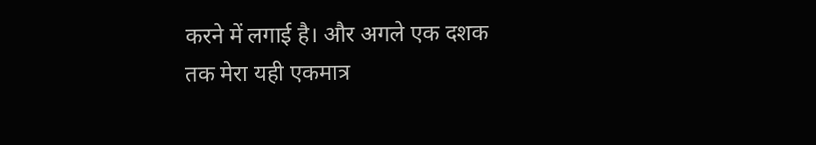करने में लगाई है। और अगले एक दशक तक मेरा यही एकमात्र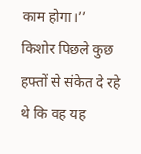काम होगा।’’
किशोर पिछले कुछ हफ्तों से संकेत दे रहे थे कि वह यह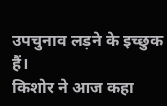उपचुनाव लड़ने के इच्छुक हैं।
किशोर ने आज कहा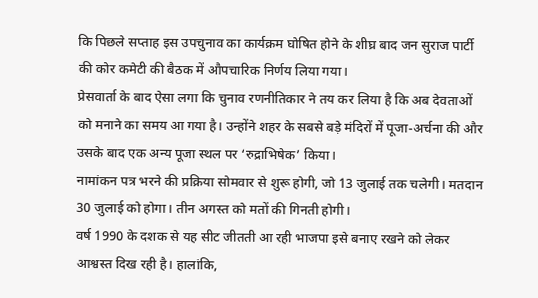कि पिछले सप्ताह इस उपचुनाव का कार्यक्रम घोषित होने के शीघ्र बाद जन सुराज पार्टी की कोर कमेटी की बैठक में औपचारिक निर्णय लिया गया।
प्रेसवार्ता के बाद ऐसा लगा कि चुनाव रणनीतिकार ने तय कर लिया है कि अब देवताओं को मनाने का समय आ गया है। उन्होंने शहर के सबसे बड़े मंदिरों में पूजा-अर्चना की और उसके बाद एक अन्य पूजा स्थल पर ‘रुद्राभिषेक’ किया।
नामांकन पत्र भरने की प्रक्रिया सोमवार से शुरू होगी, जो 13 जुलाई तक चलेगी। मतदान 30 जुलाई को होगा। तीन अगस्त को मतों की गिनती होगी।
वर्ष 1990 के दशक से यह सीट जीतती आ रही भाजपा इसे बनाए रखने को लेकर आश्वस्त दिख रही है। हालांकि,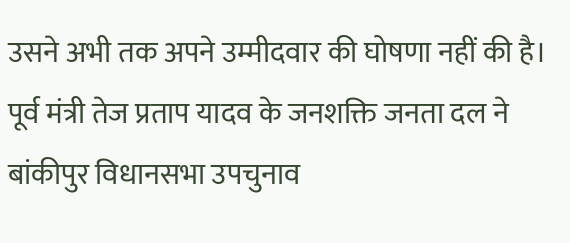उसने अभी तक अपने उम्मीदवार की घोषणा नहीं की है।
पूर्व मंत्री तेज प्रताप यादव के जनशक्ति जनता दल ने बांकीपुर विधानसभा उपचुनाव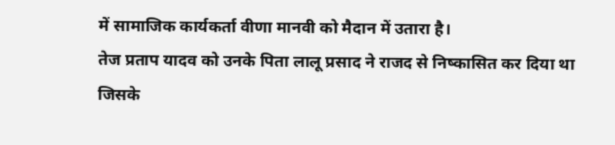में सामाजिक कार्यकर्ता वीणा मानवी को मैदान में उतारा है।
तेज प्रताप यादव को उनके पिता लालू प्रसाद ने राजद से निष्कासित कर दिया था जिसके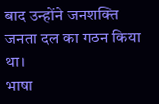बाद उन्होंने जनशक्ति जनता दल का गठन किया था।
भाषा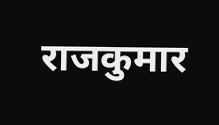राजकुमार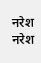नरेश
नरेश